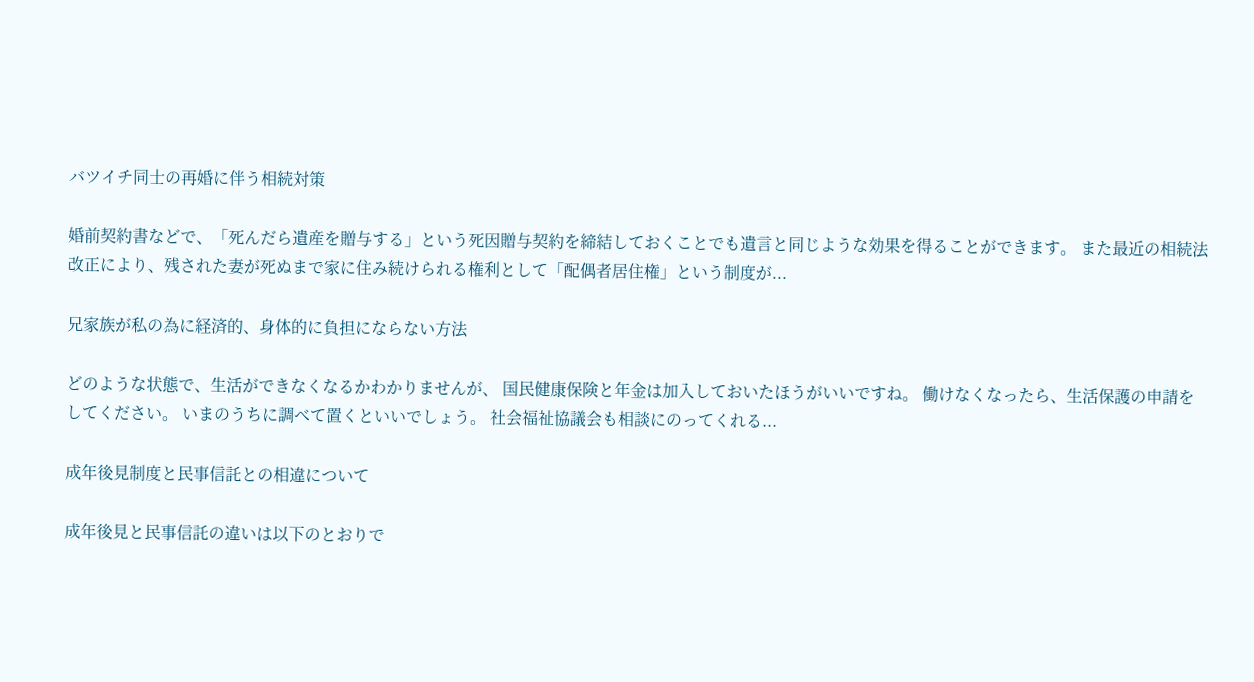バツイチ同士の再婚に伴う相続対策

婚前契約書などで、「死んだら遺産を贈与する」という死因贈与契約を締結しておくことでも遺言と同じような効果を得ることができます。 また最近の相続法改正により、残された妻が死ぬまで家に住み続けられる権利として「配偶者居住権」という制度が...

兄家族が私の為に経済的、身体的に負担にならない方法

どのような状態で、生活ができなくなるかわかりませんが、 国民健康保険と年金は加入しておいたほうがいいですね。 働けなくなったら、生活保護の申請をしてください。 いまのうちに調べて置くといいでしょう。 社会福祉協議会も相談にのってくれる...

成年後見制度と民事信託との相違について

成年後見と民事信託の違いは以下のとおりで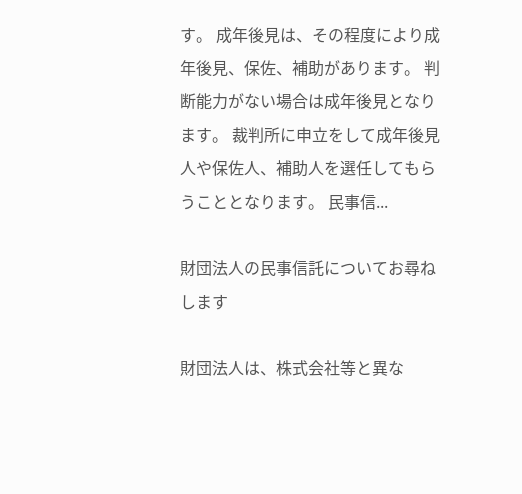す。 成年後見は、その程度により成年後見、保佐、補助があります。 判断能力がない場合は成年後見となります。 裁判所に申立をして成年後見人や保佐人、補助人を選任してもらうこととなります。 民事信...

財団法人の民事信託についてお尋ねします

財団法人は、株式会社等と異な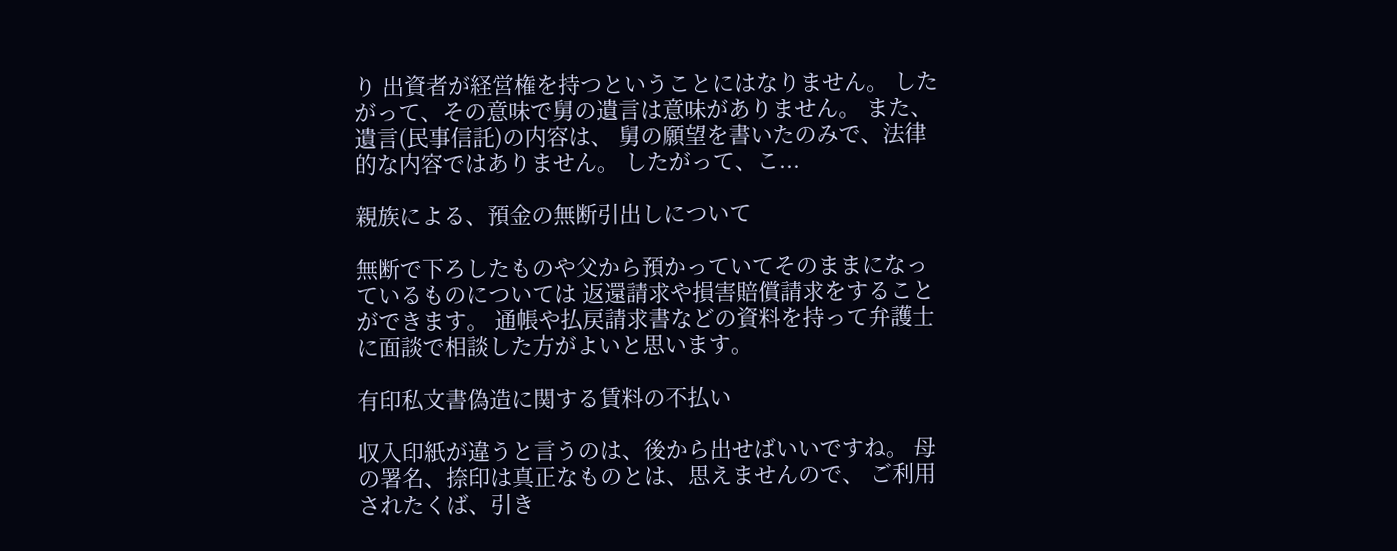り 出資者が経営権を持つということにはなりません。 したがって、その意味で舅の遺言は意味がありません。 また、遺言(民事信託)の内容は、 舅の願望を書いたのみで、法律的な内容ではありません。 したがって、こ...

親族による、預金の無断引出しについて

無断で下ろしたものや父から預かっていてそのままになっているものについては 返還請求や損害賠償請求をすることができます。 通帳や払戻請求書などの資料を持って弁護士に面談で相談した方がよいと思います。

有印私文書偽造に関する賃料の不払い

収入印紙が違うと言うのは、後から出せばいいですね。 母の署名、捺印は真正なものとは、思えませんので、 ご利用されたくば、引き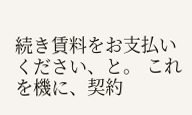続き賃料をお支払いください、と。 これを機に、契約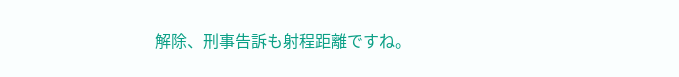解除、刑事告訴も射程距離ですね。